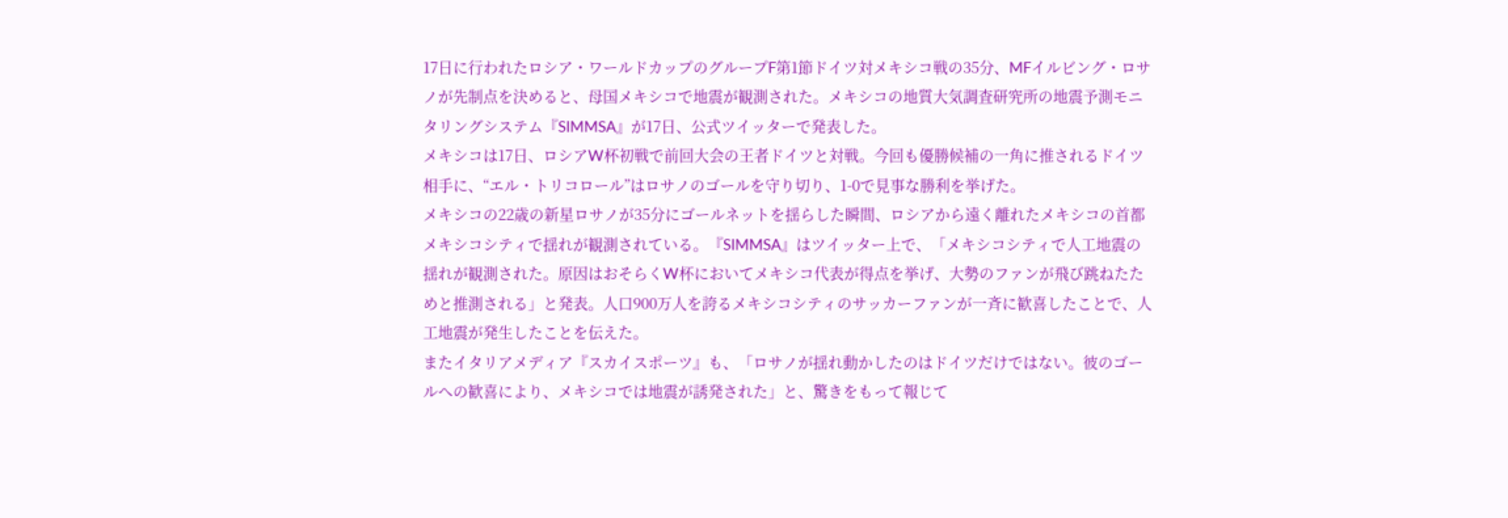17日に行われたロシア・ワールドカップのグループF第1節ドイツ対メキシコ戦の35分、MFイルビング・ロサノが先制点を決めると、母国メキシコで地震が観測された。メキシコの地質大気調査研究所の地震予測モニタリングシステム『SIMMSA』が17日、公式ツイッターで発表した。
メキシコは17日、ロシアW杯初戦で前回大会の王者ドイツと対戦。今回も優勝候補の一角に推されるドイツ相手に、“エル・トリコロール”はロサノのゴールを守り切り、1-0で見事な勝利を挙げた。
メキシコの22歳の新星ロサノが35分にゴールネットを揺らした瞬間、ロシアから遠く離れたメキシコの首都メキシコシティで揺れが観測されている。『SIMMSA』はツイッター上で、「メキシコシティで人工地震の揺れが観測された。原因はおそらくW杯においてメキシコ代表が得点を挙げ、大勢のファンが飛び跳ねたためと推測される」と発表。人口900万人を誇るメキシコシティのサッカーファンが一斉に歓喜したことで、人工地震が発生したことを伝えた。
またイタリアメディア『スカイスポーツ』も、「ロサノが揺れ動かしたのはドイツだけではない。彼のゴールへの歓喜により、メキシコでは地震が誘発された」と、驚きをもって報じて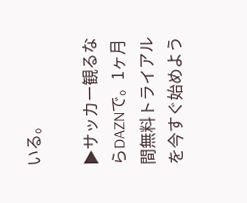いる。

▶サッカー観るならDAZNで。1ヶ月間無料トライアルを今すぐ始めよう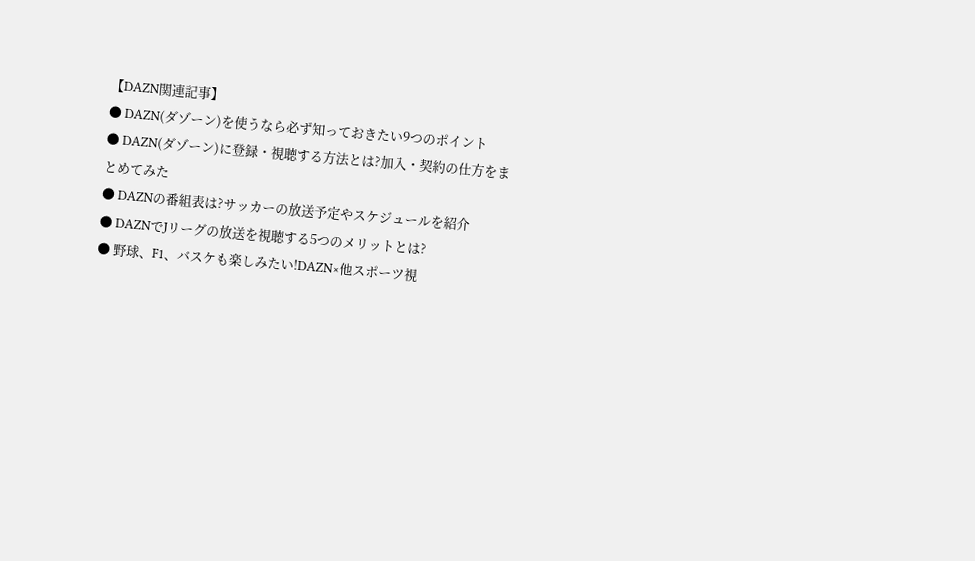【DAZN関連記事】
● DAZN(ダゾーン)を使うなら必ず知っておきたい9つのポイント
● DAZN(ダゾーン)に登録・視聴する方法とは?加入・契約の仕方をまとめてみた
● DAZNの番組表は?サッカーの放送予定やスケジュールを紹介
● DAZNでJリーグの放送を視聴する5つのメリットとは?
● 野球、F1、バスケも楽しみたい!DAZN×他スポーツ視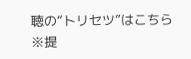聴の“トリセツ”はこちら ※提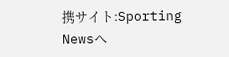携サイト:Sporting Newsへ